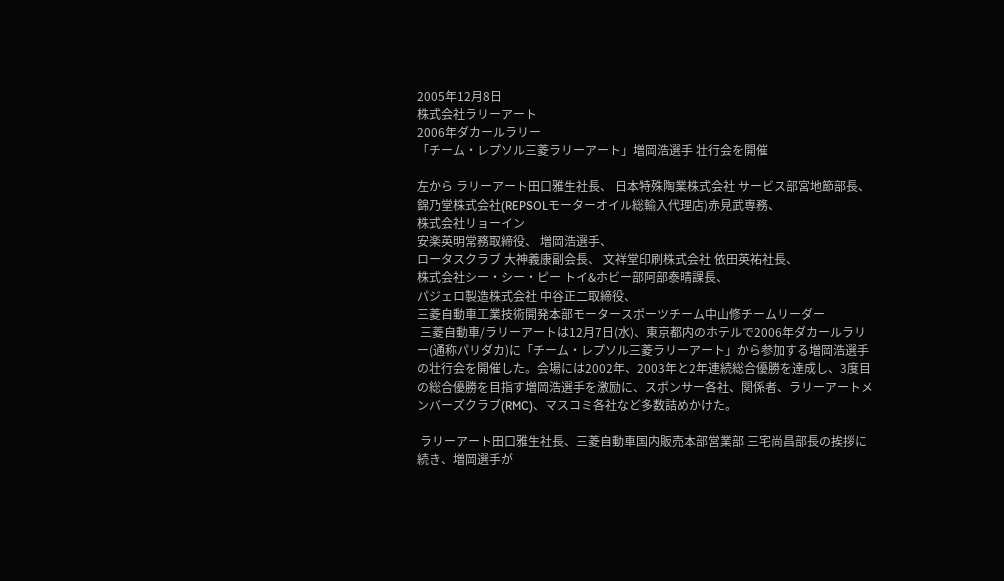2005年12月8日
株式会社ラリーアート
2006年ダカールラリー
「チーム・レプソル三菱ラリーアート」増岡浩選手 壮行会を開催

左から ラリーアート田口雅生社長、 日本特殊陶業株式会社 サービス部宮地節部長、
錦乃堂株式会社(REPSOLモーターオイル総輸入代理店)赤見武専務、
株式会社リョーイン
安楽英明常務取締役、 増岡浩選手、
ロータスクラブ 大神義康副会長、 文祥堂印刷株式会社 依田英祐社長、
株式会社シー・シー・ピー トイ&ホビー部阿部泰晴課長、
パジェロ製造株式会社 中谷正二取締役、
三菱自動車工業技術開発本部モータースポーツチーム中山修チームリーダー
 三菱自動車/ラリーアートは12月7日(水)、東京都内のホテルで2006年ダカールラリー(通称パリダカ)に「チーム・レプソル三菱ラリーアート」から参加する増岡浩選手の壮行会を開催した。会場には2002年、2003年と2年連続総合優勝を達成し、3度目の総合優勝を目指す増岡浩選手を激励に、スポンサー各社、関係者、ラリーアートメンバーズクラブ(RMC)、マスコミ各社など多数詰めかけた。

 ラリーアート田口雅生社長、三菱自動車国内販売本部営業部 三宅尚昌部長の挨拶に続き、増岡選手が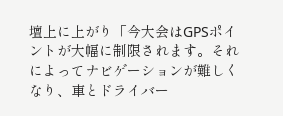壇上に上がり「今大会はGPSポイントが大幅に制限されます。それによってナビゲーションが難しくなり、車とドライバー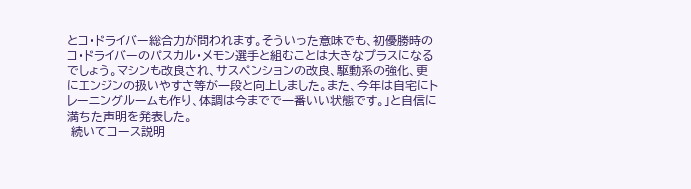とコ・ドライバー総合力が問われます。そういった意味でも、初優勝時のコ・ドライバーのパスカル・メモン選手と組むことは大きなプラスになるでしょう。マシンも改良され、サスペンションの改良、駆動系の強化、更にエンジンの扱いやすさ等が一段と向上しました。また、今年は自宅にトレーニングルームも作り、体調は今までで一番いい状態です。」と自信に満ちた声明を発表した。
 続いてコース説明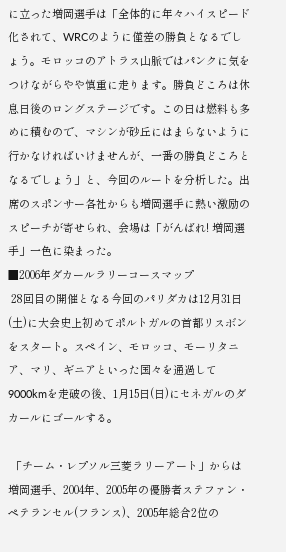に立った増岡選手は「全体的に年々ハイスピード化されて、WRCのように僅差の勝負となるでしょう。モロッコのアトラス山脈ではパンクに気をつけながらやや慎重に走ります。勝負どころは休息日後のロングステージです。この日は燃料も多めに積むので、マシンが砂丘にはまらないように行かなければいけませんが、一番の勝負どころとなるでしょう」と、今回のルートを分析した。出席のスポンサー各社からも増岡選手に熱い激励のスピーチが寄せられ、会場は「がんばれ! 増岡選手」一色に染まった。
■2006年ダカールラリーコースマップ
 28回目の開催となる今回のパリダカは12月31日(土)に大会史上初めてポルトガルの首都リスボンをスタート。スペイン、モロッコ、モーリタニア、マリ、ギニアといった国々を通過して9000kmを走破の後、1月15日(日)にセネガルのダカールにゴールする。

 「チーム・レプソル三菱ラリーアート」からは増岡選手、2004年、2005年の優勝者ステファン・ペテランセル(フランス)、2005年総合2位の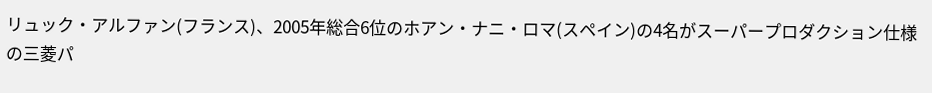リュック・アルファン(フランス)、2005年総合6位のホアン・ナニ・ロマ(スペイン)の4名がスーパープロダクション仕様の三菱パ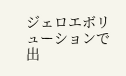ジェロエボリューションで出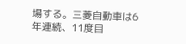場する。三菱自動車は6年連続、11度目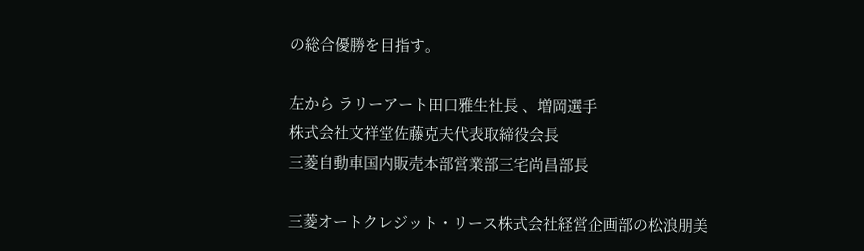の総合優勝を目指す。

左から ラリーアート田口雅生社長 、増岡選手
株式会社文祥堂佐藤克夫代表取締役会長
三菱自動車国内販売本部営業部三宅尚昌部長

三菱オートクレジット・リース株式会社経営企画部の松浪朋美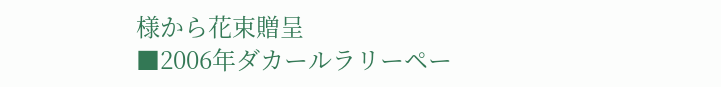様から花束贈呈
■2006年ダカールラリーペー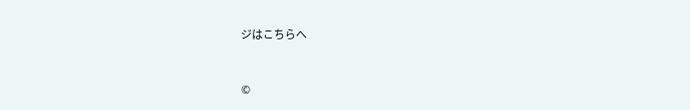ジはこちらへ


©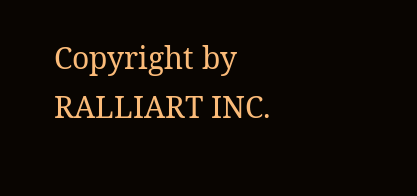Copyright by RALLIART INC.